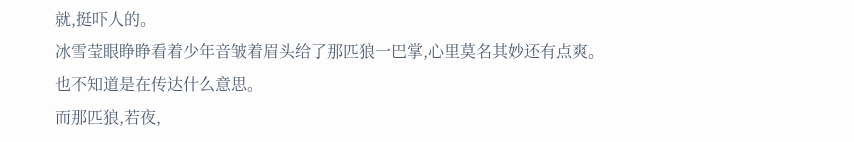就,挺吓人的。
冰雪莹眼睁睁看着少年音皱着眉头给了那匹狼一巴掌,心里莫名其妙还有点爽。
也不知道是在传达什么意思。
而那匹狼,若夜,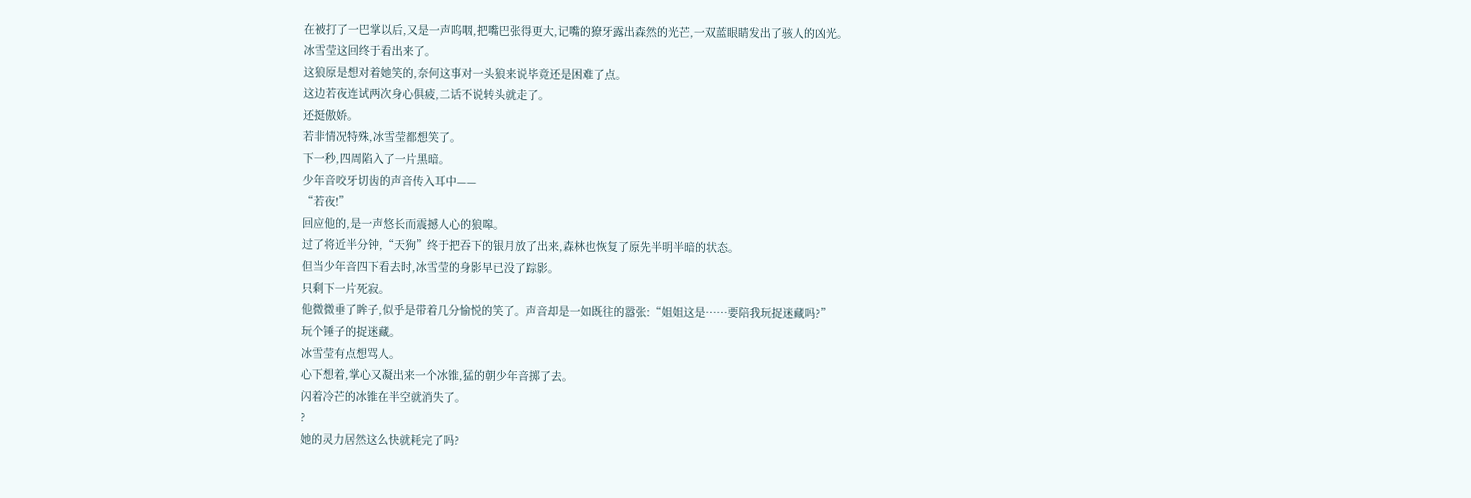在被打了一巴掌以后,又是一声呜咽,把嘴巴张得更大,记嘴的獠牙露出森然的光芒,一双蓝眼睛发出了骇人的凶光。
冰雪莹这回终于看出来了。
这狼原是想对着她笑的,奈何这事对一头狼来说毕竟还是困难了点。
这边若夜连试两次身心俱疲,二话不说转头就走了。
还挺傲娇。
若非情况特殊,冰雪莹都想笑了。
下一秒,四周陷入了一片黑暗。
少年音咬牙切齿的声音传入耳中——
“若夜!”
回应他的,是一声悠长而震撼人心的狼嗥。
过了将近半分钟,“天狗”终于把吞下的银月放了出来,森林也恢复了原先半明半暗的状态。
但当少年音四下看去时,冰雪莹的身影早已没了踪影。
只剩下一片死寂。
他微微垂了眸子,似乎是带着几分愉悦的笑了。声音却是一如既往的嚣张:“姐姐这是……要陪我玩捉迷藏吗?”
玩个锤子的捉迷藏。
冰雪莹有点想骂人。
心下想着,掌心又凝出来一个冰锥,猛的朝少年音掷了去。
闪着冷芒的冰锥在半空就消失了。
?
她的灵力居然这么快就耗完了吗?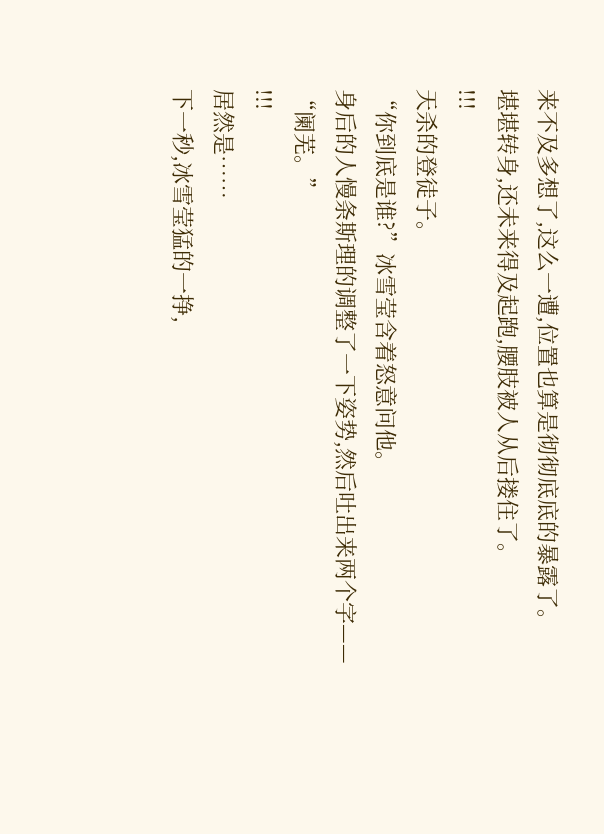来不及多想了,这么一遭,位置也算是彻彻底底的暴露了。
堪堪转身,还未来得及起跑,腰肢被人从后搂住了。
!!!
天杀的登徒子。
“你到底是谁?”冰雪莹含着怒意问他。
身后的人慢条斯理的调整了一下姿势,然后吐出来两个字——
“阑芜。”
!!!
居然是……
下一秒,冰雪莹猛的一挣,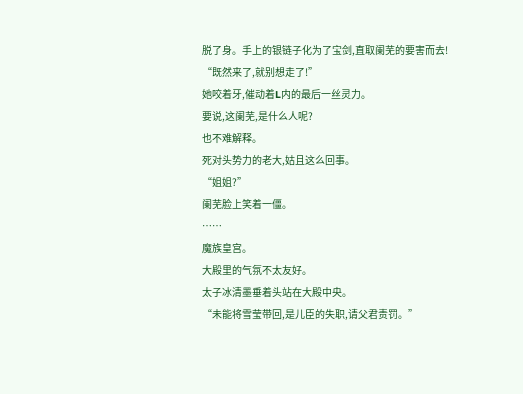脱了身。手上的银链子化为了宝剑,直取阑芜的要害而去!
“既然来了,就别想走了!”
她咬着牙,催动着L内的最后一丝灵力。
要说,这阑芜,是什么人呢?
也不难解释。
死对头势力的老大,姑且这么回事。
“姐姐?”
阑芜脸上笑着一僵。
……
魔族皇宫。
大殿里的气氛不太友好。
太子冰清墨垂着头站在大殿中央。
“未能将雪莹带回,是儿臣的失职,请父君责罚。”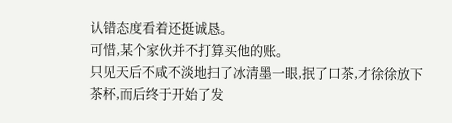认错态度看着还挺诚恳。
可惜,某个家伙并不打算买他的账。
只见天后不咸不淡地扫了冰清墨一眼,抿了口茶,才徐徐放下茶杯,而后终于开始了发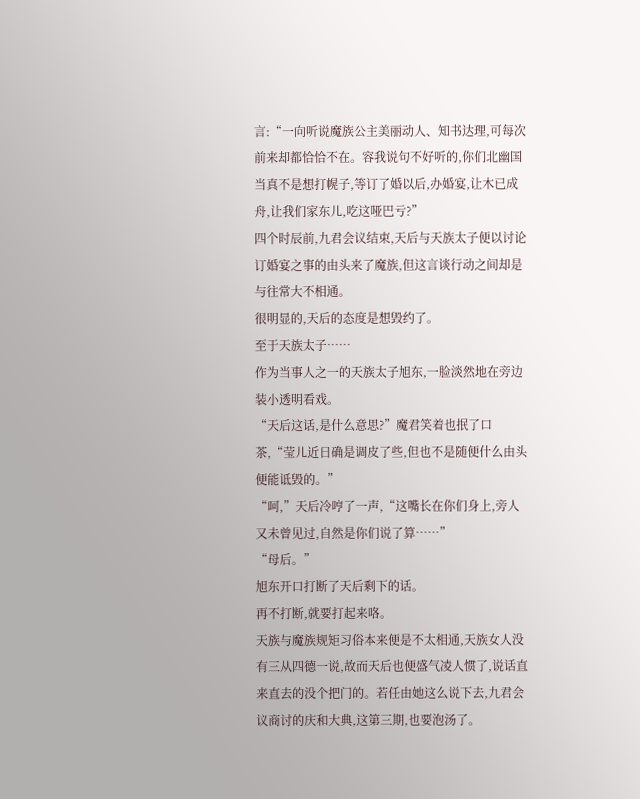言:“一向听说魔族公主美丽动人、知书达理,可每次前来却都恰恰不在。容我说句不好听的,你们北幽国当真不是想打幌子,等订了婚以后,办婚宴,让木已成舟,让我们家东儿,吃这哑巴亏?”
四个时辰前,九君会议结束,天后与天族太子便以讨论订婚宴之事的由头来了魔族,但这言谈行动之间却是与往常大不相通。
很明显的,天后的态度是想毁约了。
至于天族太子……
作为当事人之一的天族太子旭东,一脸淡然地在旁边装小透明看戏。
“天后这话,是什么意思?”魔君笑着也抿了口茶,“莹儿近日确是调皮了些,但也不是随便什么由头便能诋毁的。”
“呵,”天后冷哼了一声,“这嘴长在你们身上,旁人又未曾见过,自然是你们说了算……”
“母后。”
旭东开口打断了天后剩下的话。
再不打断,就要打起来咯。
天族与魔族规矩习俗本来便是不太相通,天族女人没有三从四德一说,故而天后也便盛气凌人惯了,说话直来直去的没个把门的。若任由她这么说下去,九君会议商讨的庆和大典,这第三期,也要泡汤了。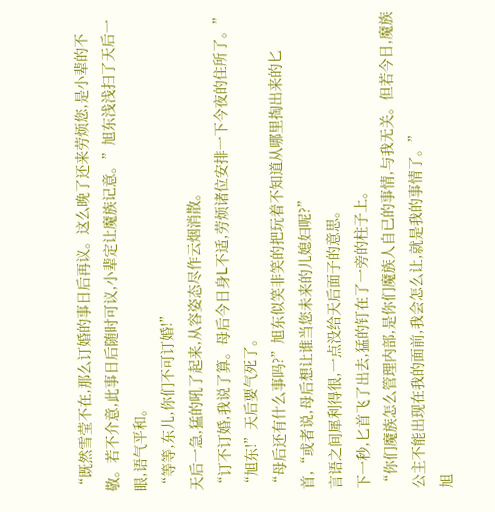“既然雪莹不在,那么订婚的事日后再议。这么晚了还来劳烦您,是小辈的不敬。若不介意,此事日后随时可议,小辈定让魔族记意。”旭东浅浅扫了天后一眼,语气平和。
“等等,东儿,你们不可订婚!”
天后一急,猛的吼了起来,从容姿态尽作云烟消散。
“订不订婚,我说了算。母后今日身L不适,劳烦诸位安排一下今夜的住所了。”
“旭东!”天后要气死了。
“母后还有什么事吗?”旭东似笑非笑的把玩着不知道从哪里掏出来的匕首,“或者说,母后想让谁当您未来的儿媳妇呢?”
言语之间犀利得很,一点没给天后面子的意思。
下一秒,匕首飞了出去,猛的钉在了一旁的柱子上。
“你们魔族怎么管理内部,是你们魔族人自已的事情,与我无关。但若今日,魔族公主不能出现在我的面前,我会怎么让,就是我的事情了。”
旭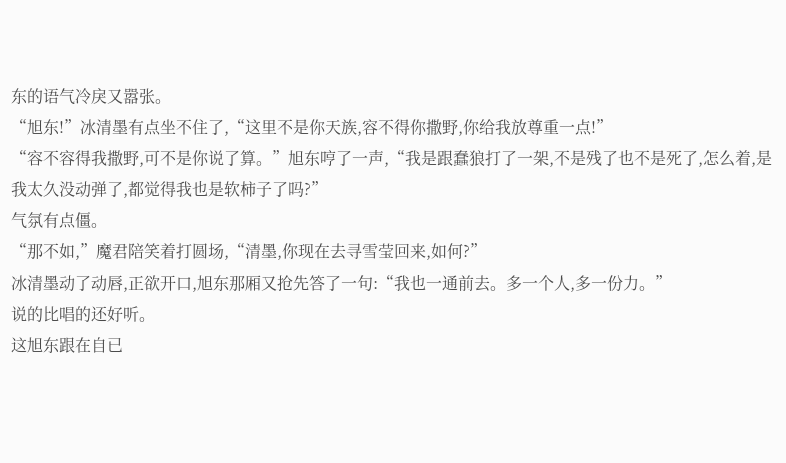东的语气冷戾又嚣张。
“旭东!”冰清墨有点坐不住了,“这里不是你天族,容不得你撒野,你给我放尊重一点!”
“容不容得我撒野,可不是你说了算。”旭东哼了一声,“我是跟蠢狼打了一架,不是残了也不是死了,怎么着,是我太久没动弹了,都觉得我也是软柿子了吗?”
气氛有点僵。
“那不如,”魔君陪笑着打圆场,“清墨,你现在去寻雪莹回来,如何?”
冰清墨动了动唇,正欲开口,旭东那厢又抢先答了一句:“我也一通前去。多一个人,多一份力。”
说的比唱的还好听。
这旭东跟在自已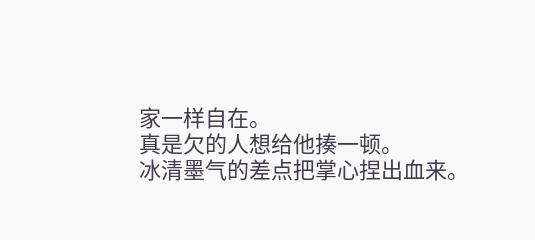家一样自在。
真是欠的人想给他揍一顿。
冰清墨气的差点把掌心捏出血来。